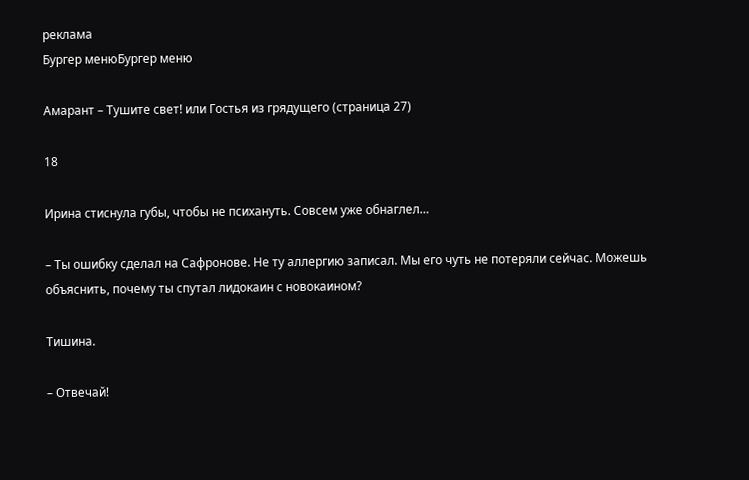реклама
Бургер менюБургер меню

Амарант – Тушите свет! или Гостья из грядущего (страница 27)

18

Ирина стиснула губы, чтобы не психануть. Совсем уже обнаглел…

– Ты ошибку сделал на Сафронове. Не ту аллергию записал. Мы его чуть не потеряли сейчас. Можешь объяснить, почему ты спутал лидокаин с новокаином?

Тишина.

– Отвечай!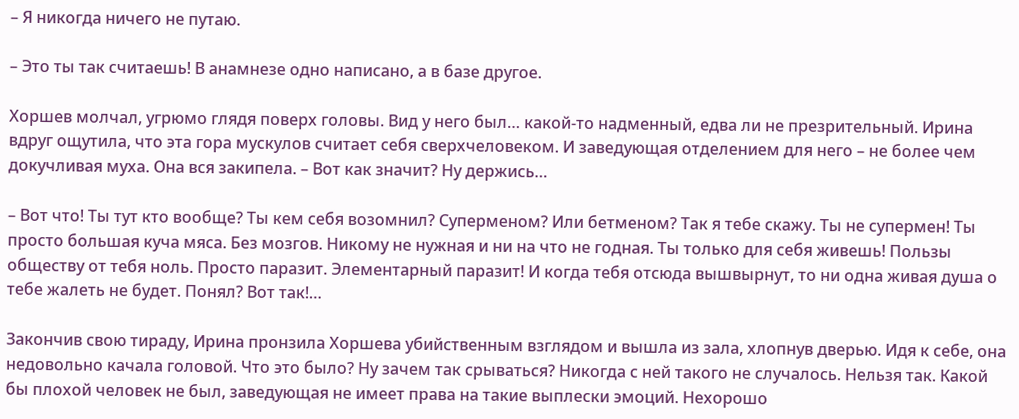– Я никогда ничего не путаю.

– Это ты так считаешь! В анамнезе одно написано, а в базе другое.

Хоршев молчал, угрюмо глядя поверх головы. Вид у него был… какой-то надменный, едва ли не презрительный. Ирина вдруг ощутила, что эта гора мускулов считает себя сверхчеловеком. И заведующая отделением для него – не более чем докучливая муха. Она вся закипела. – Вот как значит? Ну держись…

– Вот что! Ты тут кто вообще? Ты кем себя возомнил? Суперменом? Или бетменом? Так я тебе скажу. Ты не супермен! Ты просто большая куча мяса. Без мозгов. Никому не нужная и ни на что не годная. Ты только для себя живешь! Пользы обществу от тебя ноль. Просто паразит. Элементарный паразит! И когда тебя отсюда вышвырнут, то ни одна живая душа о тебе жалеть не будет. Понял? Вот так!…

Закончив свою тираду, Ирина пронзила Хоршева убийственным взглядом и вышла из зала, хлопнув дверью. Идя к себе, она недовольно качала головой. Что это было? Ну зачем так срываться? Никогда с ней такого не случалось. Нельзя так. Какой бы плохой человек не был, заведующая не имеет права на такие выплески эмоций. Нехорошо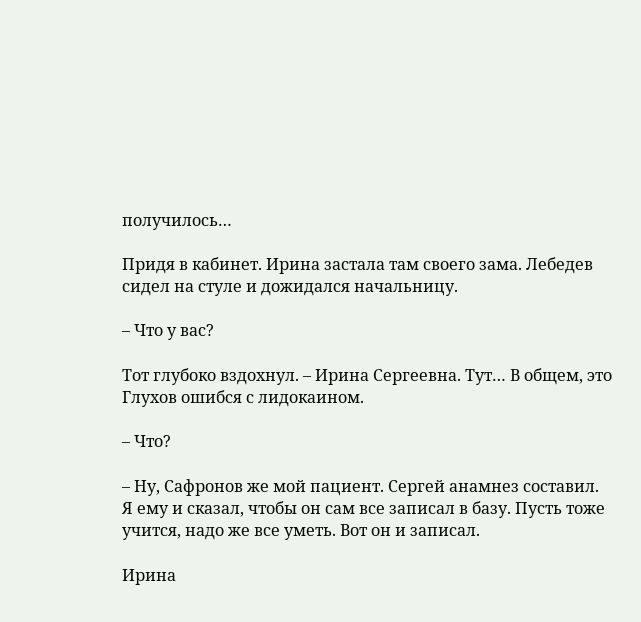получилось…

Придя в кабинет. Ирина застала там своего зама. Лебедев сидел на стуле и дожидался начальницу.

– Что у вас?

Тот глубоко вздохнул. – Ирина Сергеевна. Тут… В общем, это Глухов ошибся с лидокаином.

– Что?

– Ну, Сафронов же мой пациент. Сергей анамнез составил. Я ему и сказал, чтобы он сам все записал в базу. Пусть тоже учится, надо же все уметь. Вот он и записал.

Ирина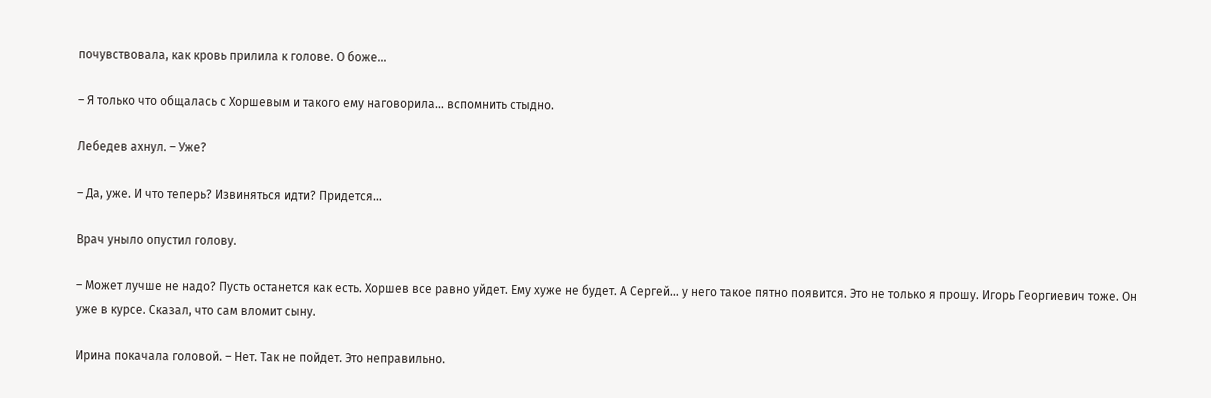почувствовала, как кровь прилила к голове. О боже…

– Я только что общалась с Хоршевым и такого ему наговорила… вспомнить стыдно.

Лебедев ахнул. – Уже?

– Да, уже. И что теперь? Извиняться идти? Придется…

Врач уныло опустил голову.

– Может лучше не надо? Пусть останется как есть. Хоршев все равно уйдет. Ему хуже не будет. А Сергей… у него такое пятно появится. Это не только я прошу. Игорь Георгиевич тоже. Он уже в курсе. Сказал, что сам вломит сыну.

Ирина покачала головой. – Нет. Так не пойдет. Это неправильно.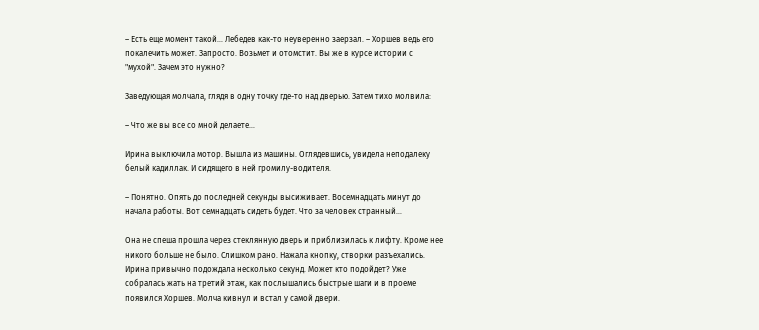– Есть еще момент такой… Лебедев как-то неуверенно заерзал. – Хоршев ведь его покалечить может. Запросто. Возьмет и отомстит. Вы же в курсе истории с "мухой". Зачем это нужно?

Заведующая молчала, глядя в одну точку где-то над дверью. Затем тихо молвила:

– Что же вы все со мной делаете…

Ирина выключила мотор. Вышла из машины. Оглядевшись, увидела неподалеку белый кадиллак. И сидящего в ней громилу-водителя.

– Понятно. Опять до последней секунды высиживает. Восемнадцать минут до начала работы. Вот семнадцать сидеть будет. Что за человек странный…

Она не спеша прошла через стеклянную дверь и приблизилась к лифту. Кроме нее никого больше не было. Слишком рано. Нажала кнопку, створки разъехались. Ирина привычно подождала несколько секунд. Может кто подойдет? Уже собралась жать на третий этаж, как послышались быстрые шаги и в проеме появился Хоршев. Молча кивнул и встал у самой двери.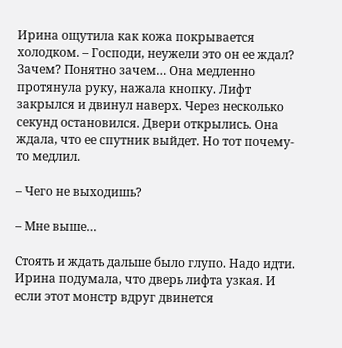Ирина ощутила как кожа покрывается холодком. – Господи, неужели это он ее ждал? Зачем? Понятно зачем… Она медленно протянула руку, нажала кнопку. Лифт закрылся и двинул наверх. Через несколько секунд остановился. Двери открылись. Она ждала, что ее спутник выйдет. Но тот почему-то медлил.

– Чего не выходишь?

– Мне выше…

Стоять и ждать дальше было глупо. Надо идти. Ирина подумала, что дверь лифта узкая. И если этот монстр вдруг двинется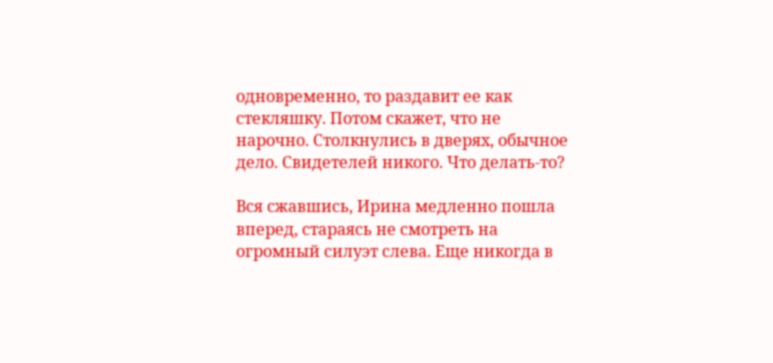одновременно, то раздавит ее как стекляшку. Потом скажет, что не нарочно. Столкнулись в дверях, обычное дело. Свидетелей никого. Что делать-то?

Вся сжавшись, Ирина медленно пошла вперед, стараясь не смотреть на огромный силуэт слева. Еще никогда в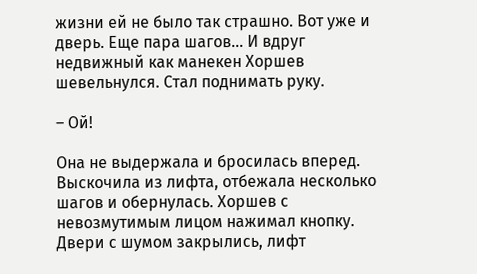жизни ей не было так страшно. Вот уже и дверь. Еще пара шагов… И вдруг недвижный как манекен Хоршев шевельнулся. Стал поднимать руку.

– Ой!

Она не выдержала и бросилась вперед. Выскочила из лифта, отбежала несколько шагов и обернулась. Хоршев с невозмутимым лицом нажимал кнопку. Двери с шумом закрылись, лифт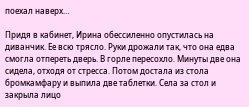поехал наверх…

Придя в кабинет, Ирина обессиленно опустилась на диванчик. Ее всю трясло. Руки дрожали так, что она едва смогла отпереть дверь. В горле пересохло. Минуты две она сидела, отходя от стресса. Потом достала из стола бромкамфару и выпила две таблетки. Села за стол и закрыла лицо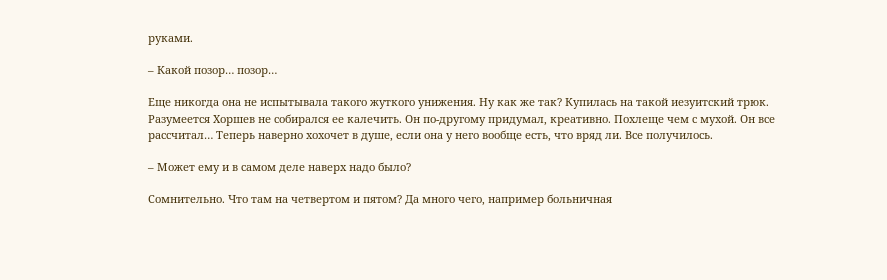руками.

– Какой позор… позор…

Еще никогда она не испытывала такого жуткого унижения. Ну как же так? Купилась на такой иезуитский трюк. Разумеется Хоршев не собирался ее калечить. Он по-другому придумал, креативно. Похлеще чем с мухой. Он все рассчитал… Теперь наверно хохочет в душе, если она у него вообще есть, что вряд ли. Все получилось.

– Может ему и в самом деле наверх надо было?

Сомнительно. Что там на четвертом и пятом? Да много чего, например больничная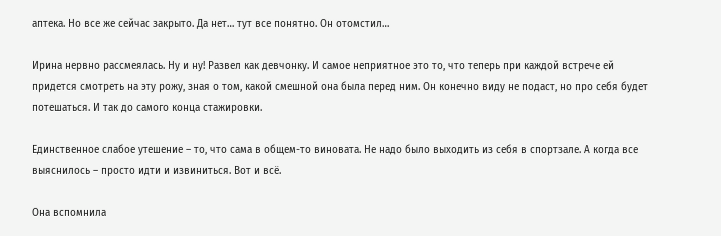аптека. Но все же сейчас закрыто. Да нет… тут все понятно. Он отомстил…

Ирина нервно рассмеялась. Ну и ну! Развел как девчонку. И самое неприятное это то, что теперь при каждой встрече ей придется смотреть на эту рожу, зная о том, какой смешной она была перед ним. Он конечно виду не подаст, но про себя будет потешаться. И так до самого конца стажировки.

Единственное слабое утешение – то, что сама в общем-то виновата. Не надо было выходить из себя в спортзале. А когда все выяснилось – просто идти и извиниться. Вот и всё.

Она вспомнила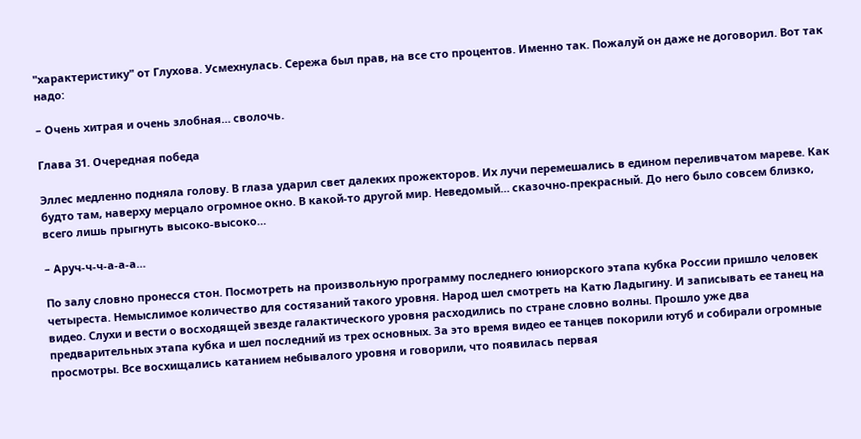"характеристику" от Глухова. Усмехнулась. Сережа был прав, на все сто процентов. Именно так. Пожалуй он даже не договорил. Вот так надо:

– Очень хитрая и очень злобная… сволочь.

Глава 31. Очередная победа

Эллес медленно подняла голову. В глаза ударил свет далеких прожекторов. Их лучи перемешались в едином переливчатом мареве. Как будто там, наверху мерцало огромное окно. В какой-то другой мир. Неведомый… сказочно-прекрасный. До него было совсем близко, всего лишь прыгнуть высоко-высоко…

– Аруч-ч-ч-а-а-а…

По залу словно пронесся стон. Посмотреть на произвольную программу последнего юниорского этапа кубка России пришло человек четыреста. Немыслимое количество для состязаний такого уровня. Народ шел смотреть на Катю Ладыгину. И записывать ее танец на видео. Слухи и вести о восходящей звезде галактического уровня расходились по стране словно волны. Прошло уже два предварительных этапа кубка и шел последний из трех основных. За это время видео ее танцев покорили ютуб и собирали огромные просмотры. Все восхищались катанием небывалого уровня и говорили, что появилась первая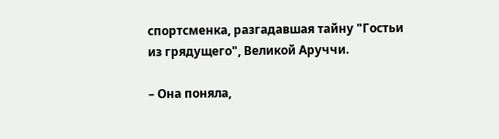спортсменка, разгадавшая тайну "Гостьи из грядущего", Великой Аруччи.

– Она поняла,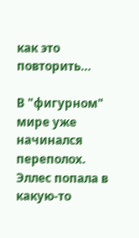как это повторить…

В "фигурном" мире уже начинался переполох. Эллес попала в какую-то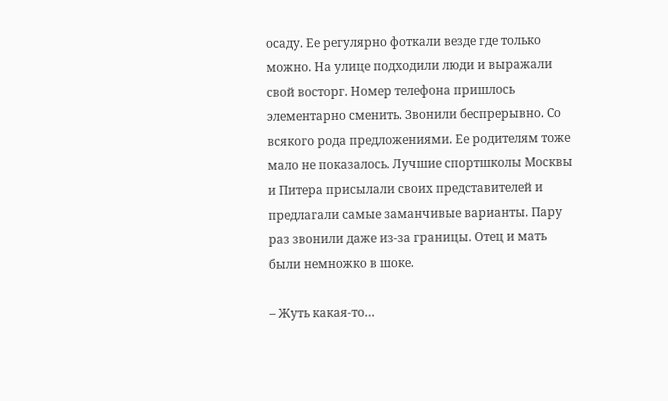осаду. Ее регулярно фоткали везде где только можно. На улице подходили люди и выражали свой восторг. Номер телефона пришлось элементарно сменить. Звонили беспрерывно. Со всякого рода предложениями. Ее родителям тоже мало не показалось. Лучшие спортшколы Москвы и Питера присылали своих представителей и предлагали самые заманчивые варианты. Пару раз звонили даже из-за границы. Отец и мать были немножко в шоке.

– Жуть какая-то…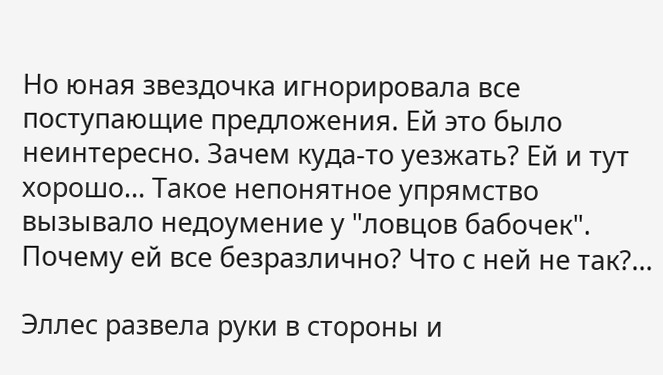Но юная звездочка игнорировала все поступающие предложения. Ей это было неинтересно. Зачем куда-то уезжать? Ей и тут хорошо… Такое непонятное упрямство вызывало недоумение у "ловцов бабочек". Почему ей все безразлично? Что с ней не так?…

Эллес развела руки в стороны и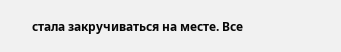стала закручиваться на месте. Все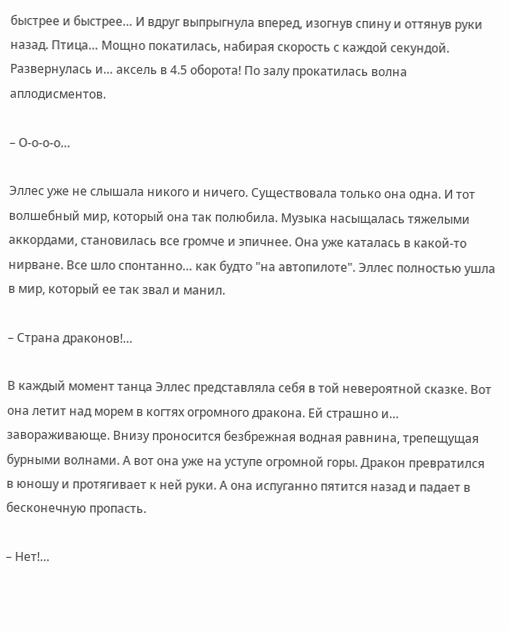быстрее и быстрее… И вдруг выпрыгнула вперед, изогнув спину и оттянув руки назад. Птица… Мощно покатилась, набирая скорость с каждой секундой. Развернулась и… аксель в 4.5 оборота! По залу прокатилась волна аплодисментов.

– О-о-о-о…

Эллес уже не слышала никого и ничего. Существовала только она одна. И тот волшебный мир, который она так полюбила. Музыка насыщалась тяжелыми аккордами, становилась все громче и эпичнее. Она уже каталась в какой-то нирване. Все шло спонтанно… как будто "на автопилоте". Эллес полностью ушла в мир, который ее так звал и манил.

– Страна драконов!…

В каждый момент танца Эллес представляла себя в той невероятной сказке. Вот она летит над морем в когтях огромного дракона. Ей страшно и… завораживающе. Внизу проносится безбрежная водная равнина, трепещущая бурными волнами. А вот она уже на уступе огромной горы. Дракон превратился в юношу и протягивает к ней руки. А она испуганно пятится назад и падает в бесконечную пропасть.

– Нет!…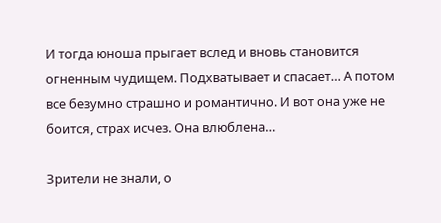И тогда юноша прыгает вслед и вновь становится огненным чудищем. Подхватывает и спасает… А потом все безумно страшно и романтично. И вот она уже не боится, страх исчез. Она влюблена…

Зрители не знали, о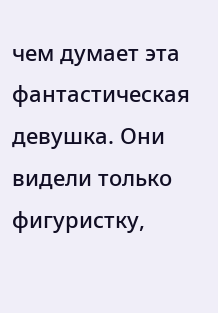чем думает эта фантастическая девушка. Они видели только фигуристку,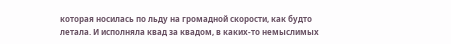которая носилась по льду на громадной скорости, как будто летала. И исполняла квад за квадом, в каких-то немыслимых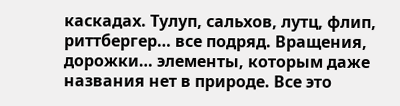каскадах. Тулуп, сальхов, лутц, флип, риттбергер… все подряд. Вращения, дорожки… элементы, которым даже названия нет в природе. Все это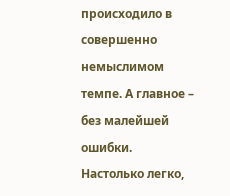происходило в совершенно немыслимом темпе. А главное – без малейшей ошибки. Настолько легко,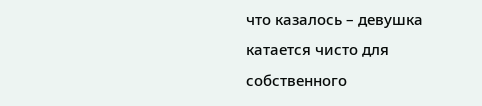что казалось – девушка катается чисто для собственного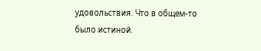удовольствия. Что в общем-то было истиной.